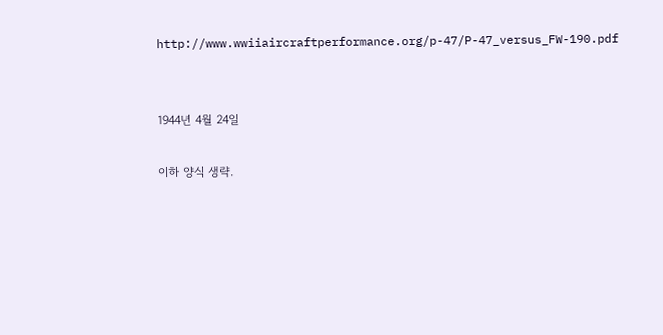http://www.wwiiaircraftperformance.org/p-47/P-47_versus_FW-190.pdf


1944년 4월 24일

이하 양식 생략.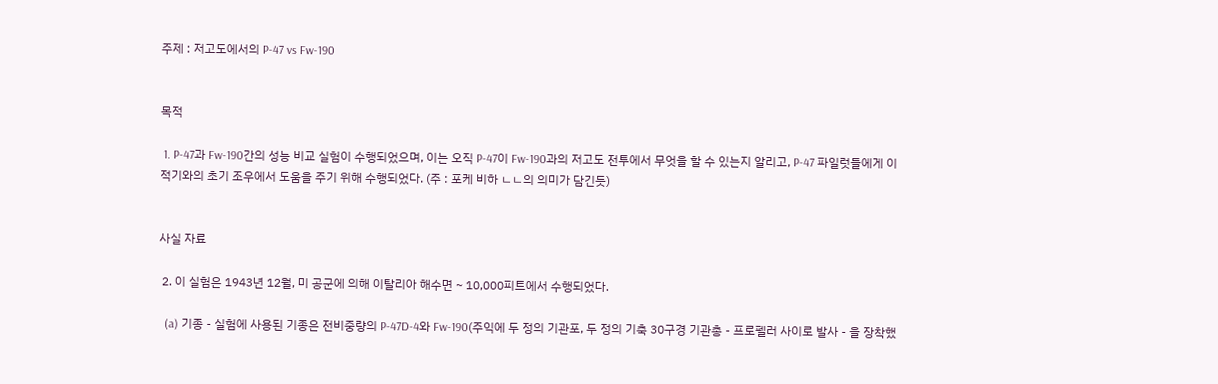주제 : 저고도에서의 P-47 vs Fw-190


목적

 1. P-47과 Fw-190간의 성능 비교 실험이 수행되었으며, 이는 오직 P-47이 Fw-190과의 저고도 전투에서 무엇을 할 수 있는지 알리고, P-47 파일럿들에게 이 적기와의 초기 조우에서 도움을 주기 위해 수행되었다. (주 : 포케 비하 ㄴㄴ의 의미가 담긴듯)


사실 자료

 2. 이 실험은 1943년 12월, 미 공군에 의해 이탈리아 해수면 ~ 10,000피트에서 수행되었다.

  (a) 기종 - 실험에 사용된 기종은 전비중량의 P-47D-4와 Fw-190(주익에 두 정의 기관포, 두 정의 기축 30구경 기관총 - 프로펠러 사이로 발사 - 을 장착했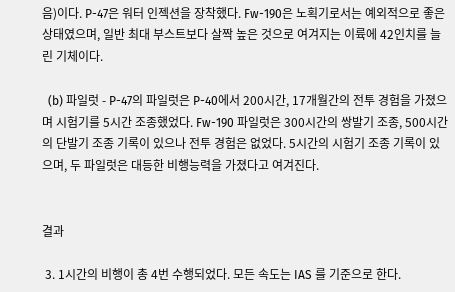음)이다. P-47은 워터 인젝션을 장착했다. Fw-190은 노획기로서는 예외적으로 좋은 상태였으며, 일반 최대 부스트보다 살짝 높은 것으로 여겨지는 이륙에 42인치를 늘린 기체이다.

  (b) 파일럿 - P-47의 파일럿은 P-40에서 200시간, 17개월간의 전투 경험을 가졌으며 시험기를 5시간 조종했었다. Fw-190 파일럿은 300시간의 쌍발기 조종, 500시간의 단발기 조종 기록이 있으나 전투 경험은 없었다. 5시간의 시험기 조종 기록이 있으며, 두 파일럿은 대등한 비행능력을 가졌다고 여겨진다.


결과

 3. 1시간의 비행이 총 4번 수행되었다. 모든 속도는 IAS 를 기준으로 한다.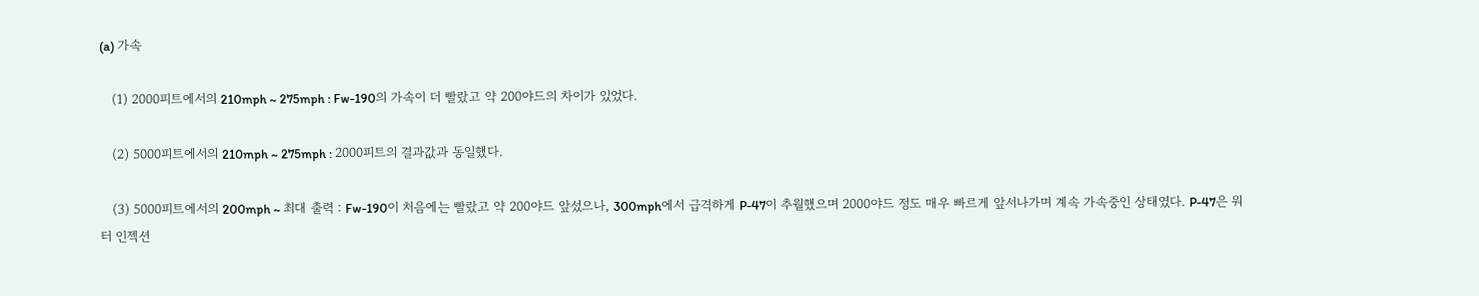(a) 가속

   (1) 2000피트에서의 210mph ~ 275mph : Fw-190의 가속이 더 빨랐고 약 200야드의 차이가 있었다.

   (2) 5000피트에서의 210mph ~ 275mph : 2000피트의 결과값과 동일했다.

   (3) 5000피트에서의 200mph ~ 최대 출력 : Fw-190이 처음에는 빨랐고 약 200야드 앞섰으나, 300mph에서 급격하게 P-47이 추월했으며 2000야드 정도 매우 빠르게 앞서나가며 계속 가속중인 상태였다. P-47은 워터 인젝션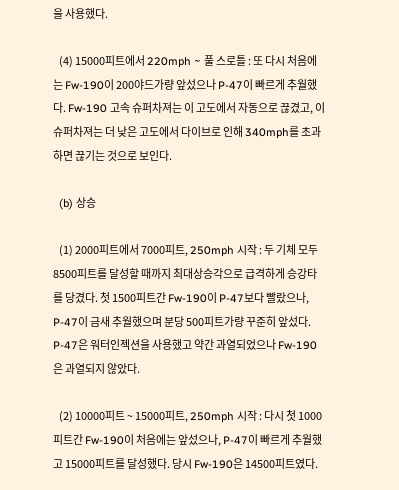을 사용했다.

   (4) 15000피트에서 220mph ~ 풀 스로틀 : 또 다시 처음에는 Fw-190이 200야드가량 앞섰으나 P-47이 빠르게 추월했다. Fw-190 고속 슈퍼차져는 이 고도에서 자동으로 끊겼고, 이 슈퍼차져는 더 낮은 고도에서 다이브로 인해 340mph를 초과하면 끊기는 것으로 보인다.

  (b) 상승

   (1) 2000피트에서 7000피트, 250mph 시작 : 두 기체 모두 8500피트를 달성할 때까지 최대상승각으로 급격하게 승강타를 당겼다. 첫 1500피트간 Fw-190이 P-47보다 빨랐으나, P-47이 금새 추월했으며 분당 500피트가량 꾸준히 앞섰다. P-47은 워터인젝션을 사용했고 약간 과열되었으나 Fw-190은 과열되지 않았다.

   (2) 10000피트 ~ 15000피트, 250mph 시작 : 다시 첫 1000피트간 Fw-190이 처음에는 앞섰으나, P-47이 빠르게 추월했고 15000피트를 달성했다. 당시 Fw-190은 14500피트였다.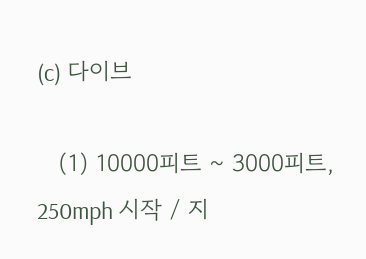(c) 다이브

   (1) 10000피트 ~ 3000피트, 250mph 시작 / 지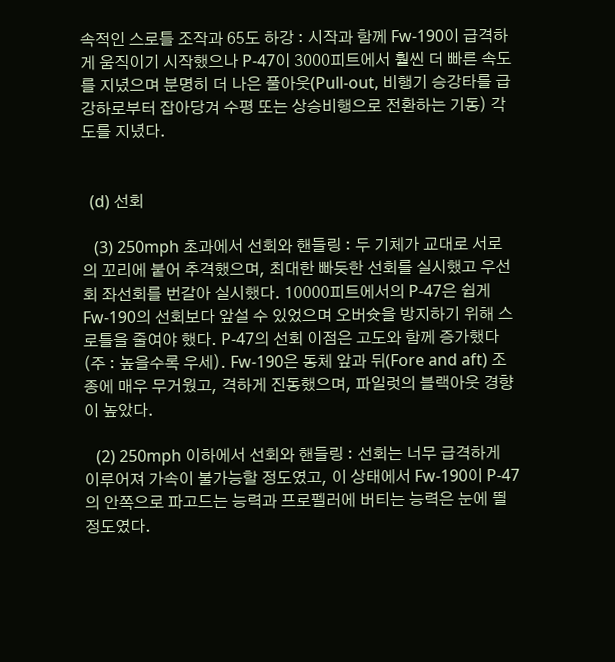속적인 스로틀 조작과 65도 하강 : 시작과 함께 Fw-190이 급격하게 움직이기 시작했으나 P-47이 3000피트에서 훨씬 더 빠른 속도를 지녔으며 분명히 더 나은 풀아웃(Pull-out, 비행기 승강타를 급강하로부터 잡아당겨 수평 또는 상승비행으로 전환하는 기동) 각도를 지녔다.


  (d) 선회

   (3) 250mph 초과에서 선회와 핸들링 : 두 기체가 교대로 서로의 꼬리에 붙어 추격했으며, 최대한 빠듯한 선회를 실시했고 우선회 좌선회를 번갈아 실시했다. 10000피트에서의 P-47은 쉽게 Fw-190의 선회보다 앞설 수 있었으며 오버슛을 방지하기 위해 스로틀을 줄여야 했다. P-47의 선회 이점은 고도와 함께 증가했다(주 : 높을수록 우세). Fw-190은 동체 앞과 뒤(Fore and aft) 조종에 매우 무거웠고, 격하게 진동했으며, 파일럿의 블랙아웃 경향이 높았다.

   (2) 250mph 이하에서 선회와 핸들링 : 선회는 너무 급격하게 이루어져 가속이 불가능할 정도였고, 이 상태에서 Fw-190이 P-47의 안쪽으로 파고드는 능력과 프로펠러에 버티는 능력은 눈에 띌 정도였다.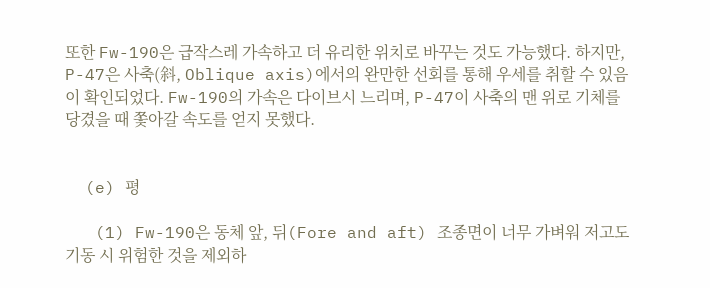또한 Fw-190은 급작스레 가속하고 더 유리한 위치로 바꾸는 것도 가능했다. 하지만, P-47은 사축(斜, Oblique axis)에서의 완만한 선회를 통해 우세를 취할 수 있음이 확인되었다. Fw-190의 가속은 다이브시 느리며, P-47이 사축의 맨 위로 기체를 당겼을 때 쫓아갈 속도를 얻지 못했다.


  (e) 평

   (1) Fw-190은 동체 앞, 뒤(Fore and aft) 조종면이 너무 가벼워 저고도 기동 시 위험한 것을 제외하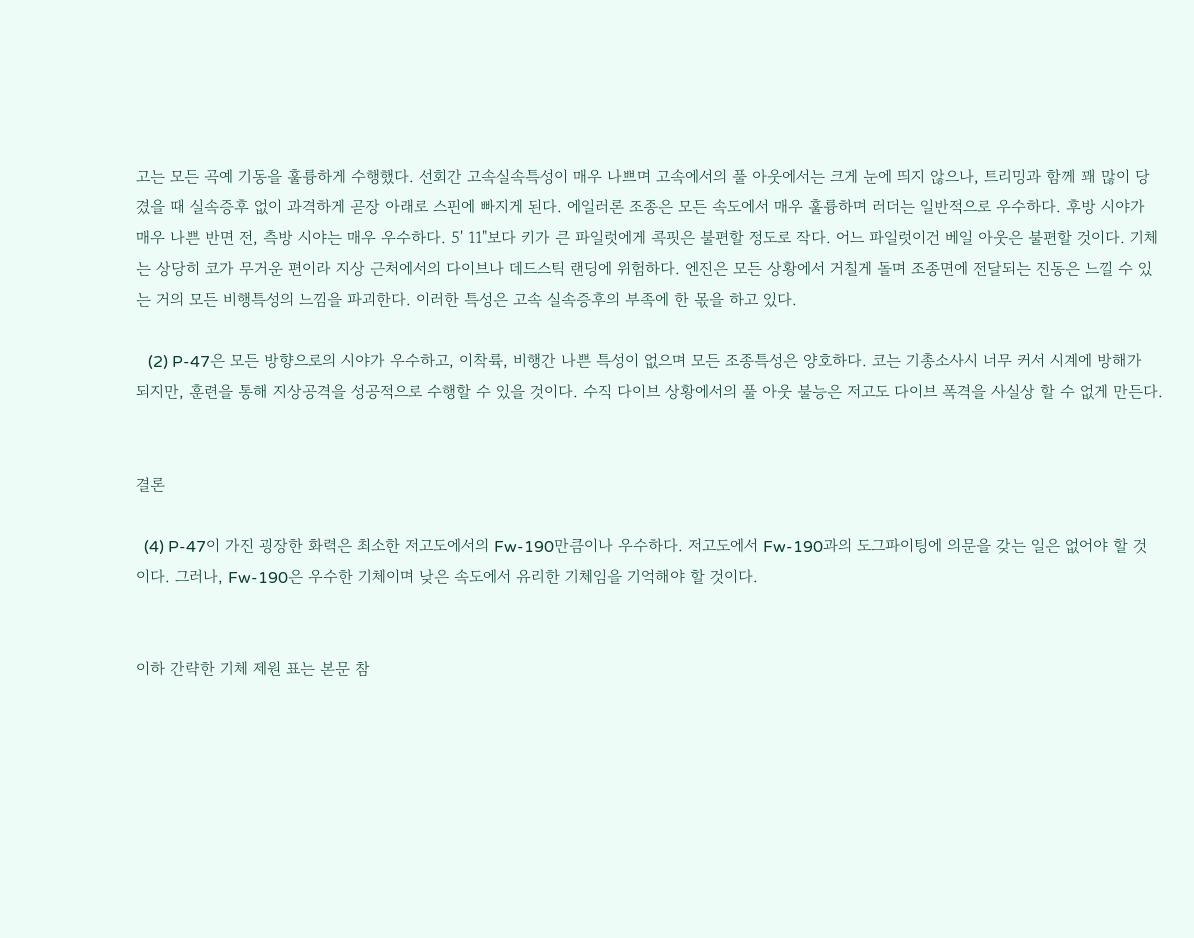고는 모든 곡예 기동을 훌륭하게 수행했다. 선회간 고속실속특성이 매우 나쁘며 고속에서의 풀 아웃에서는 크게 눈에 띄지 않으나, 트리밍과 함께 꽤 많이 당겼을 때 실속증후 없이 과격하게 곧장 아래로 스핀에 빠지게 된다. 에일러론 조종은 모든 속도에서 매우 훌륭하며 러더는 일반적으로 우수하다. 후방 시야가 매우 나쁜 반면 전, 측방 시야는 매우 우수하다. 5' 11"보다 키가 큰 파일럿에게 콕핏은 불편할 정도로 작다. 어느 파일럿이건 베일 아웃은 불편할 것이다. 기체는 상당히 코가 무거운 편이라 지상 근처에서의 다이브나 데드스틱 랜딩에 위험하다. 엔진은 모든 상황에서 거칠게 돌며 조종면에 전달되는 진동은 느낄 수 있는 거의 모든 비행특성의 느낌을 파괴한다. 이러한 특성은 고속 실속증후의 부족에 한 몫을 하고 있다.

   (2) P-47은 모든 방향으로의 시야가 우수하고, 이착륙, 비행간 나쁜 특성이 없으며 모든 조종특성은 양호하다. 코는 기총소사시 너무 커서 시계에 방해가 되지만, 훈련을 통해 지상공격을 성공적으로 수행할 수 있을 것이다. 수직 다이브 상황에서의 풀 아웃 불능은 저고도 다이브 폭격을 사실상 할 수 없게 만든다.


결론

  (4) P-47이 가진 굉장한 화력은 최소한 저고도에서의 Fw-190만큼이나 우수하다. 저고도에서 Fw-190과의 도그파이팅에 의문을 갖는 일은 없어야 할 것이다. 그러나, Fw-190은 우수한 기체이며 낮은 속도에서 유리한 기체임을 기억해야 할 것이다.


이하 간략한 기체 제원 표는 본문 참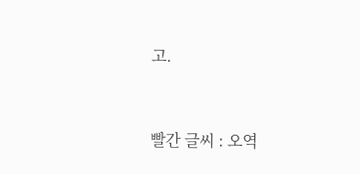고.


빨간 글씨 : 오역